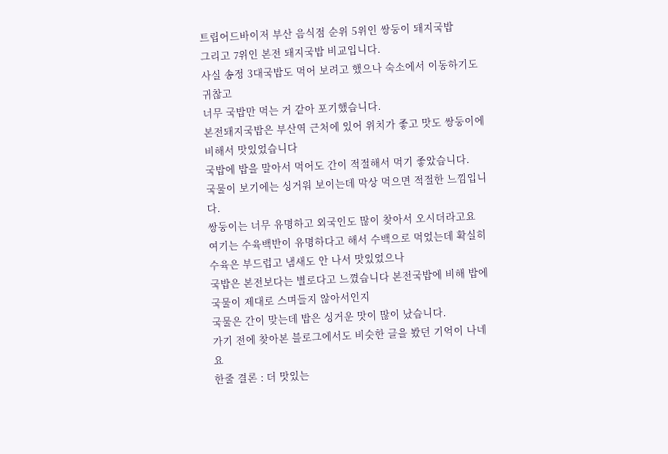트립어드바이저 부산 음식점 순위 5위인 쌍둥이 돼지국밥
그리고 7위인 본전 돼지국밥 비교입니다.
사실 송정 3대국밥도 먹어 보려고 했으나 숙소에서 이동하기도 귀찮고
너무 국밥만 먹는 거 같아 포기했습니다.
본전돼지국밥은 부산역 근처에 있어 위치가 좋고 맛도 쌍둥이에 비해서 맛있었습니다
국밥에 밥을 말아서 먹어도 간이 적절해서 먹기 좋았습니다.
국물이 보기에는 싱거워 보이는데 막상 먹으면 적절한 느낌입니다.
쌍둥이는 너무 유명하고 외국인도 많이 찾아서 오시더라고요
여기는 수육백반이 유명하다고 해서 수백으로 먹었는데 확실히 수육은 부드럽고 냄새도 안 나서 맛있었으나
국밥은 본전보다는 별로다고 느꼈습니다 본전국밥에 비해 밥에 국물이 제대로 스며들지 않아서인지
국물은 간이 맞는데 밥은 싱거운 맛이 많이 났습니다.
가기 전에 찾아본 블로그에서도 비슷한 글을 봤던 기억이 나네요
한줄 결론 : 더 맛있는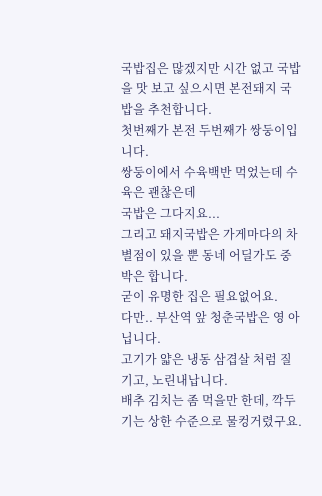국밥집은 많겠지만 시간 없고 국밥을 맛 보고 싶으시면 본전돼지 국밥을 추천합니다.
첫번째가 본전 두번째가 쌍둥이입니다.
쌍둥이에서 수육백반 먹었는데 수육은 괜찮은데
국밥은 그다지요...
그리고 돼지국밥은 가게마다의 차별점이 있을 뿐 동네 어딜가도 중박은 합니다.
굳이 유명한 집은 필요없어요.
다만.. 부산역 앞 청춘국밥은 영 아닙니다.
고기가 얇은 냉동 삼겹살 처럼 질기고, 노린내납니다.
배추 김치는 좀 먹을만 한데, 깍두기는 상한 수준으로 물컹거렸구요.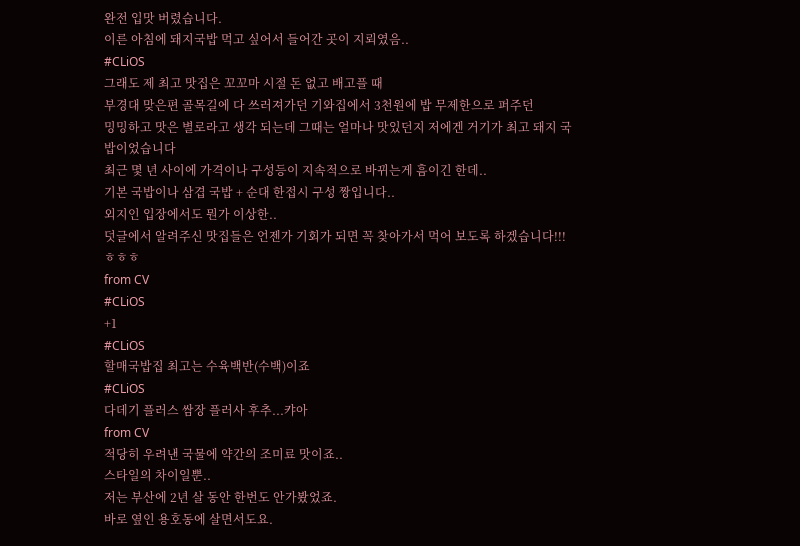완전 입맛 버렸습니다.
이른 아침에 돼지국밥 먹고 싶어서 들어간 곳이 지뢰였음..
#CLiOS
그래도 제 최고 맛집은 꼬꼬마 시절 돈 없고 배고플 때
부경대 맞은편 골목길에 다 쓰러져가던 기와집에서 3천원에 밥 무제한으로 퍼주던
밍밍하고 맛은 별로라고 생각 되는데 그때는 얼마나 맛있던지 저에겐 거기가 최고 돼지 국밥이었습니다
최근 몇 년 사이에 가격이나 구성등이 지속적으로 바뀌는게 흠이긴 한데..
기본 국밥이나 삼겹 국밥 + 순대 한접시 구성 짱입니다..
외지인 입장에서도 뭔가 이상한..
덧글에서 알려주신 맛집들은 언젠가 기회가 되면 꼭 찾아가서 먹어 보도록 하겠습니다!!!ㅎㅎㅎ
from CV
#CLiOS
+1
#CLiOS
할매국밥집 최고는 수육백반(수백)이죠
#CLiOS
다데기 플러스 쌈장 플러사 후추...캬아
from CV
적당히 우려낸 국물에 약간의 조미료 맛이죠..
스타일의 차이일뿐..
저는 부산에 2년 살 동안 한번도 안가봤었죠.
바로 옆인 용호동에 살면서도요.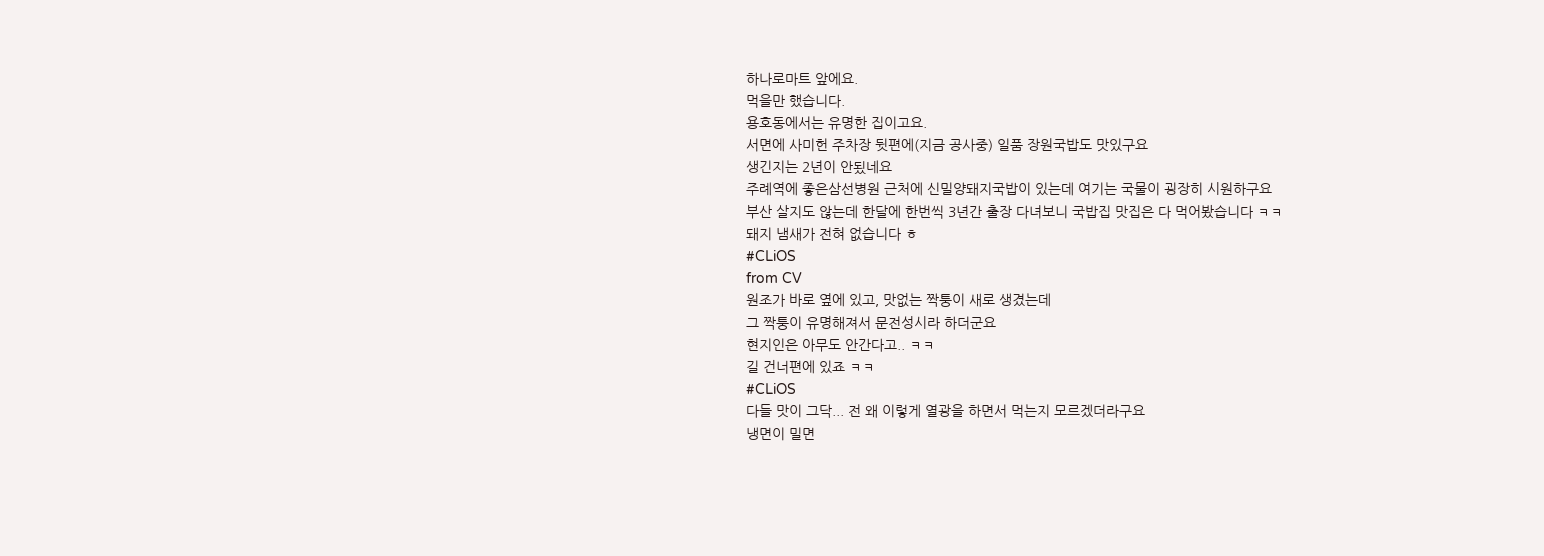하나로마트 앞에요.
먹을만 했습니다.
용호동에서는 유명한 집이고요.
서면에 사미헌 주차장 뒷편에(지금 공사중) 일품 장원국밥도 맛있구요
생긴지는 2년이 안됬네요
주례역에 좋은삼선병원 근처에 신밀양돼지국밥이 있는데 여기는 국물이 굉장히 시원하구요
부산 살지도 않는데 한달에 한번씩 3년간 출장 다녀보니 국밥집 맛집은 다 먹어봤습니다 ㅋㅋ
돼지 냄새가 전혀 없습니다 ㅎ
#CLiOS
from CV
원조가 바로 옆에 있고, 맛없는 짝퉁이 새로 생겼는데
그 짝퉁이 유명해져서 문전성시라 하더군요
현지인은 아무도 안간다고.. ㅋㅋ
길 건너편에 있죠 ㅋㅋ
#CLiOS
다들 맛이 그닥... 전 왜 이렇게 열광을 하면서 먹는지 모르겠더라구요
냉면이 밀면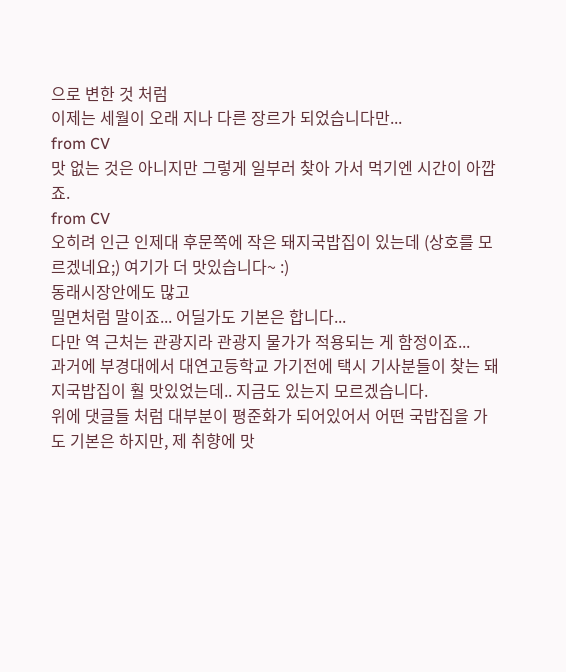으로 변한 것 처럼
이제는 세월이 오래 지나 다른 장르가 되었습니다만...
from CV
맛 없는 것은 아니지만 그렇게 일부러 찾아 가서 먹기엔 시간이 아깝죠.
from CV
오히려 인근 인제대 후문쪽에 작은 돼지국밥집이 있는데 (상호를 모르겠네요;) 여기가 더 맛있습니다~ :)
동래시장안에도 많고
밀면처럼 말이죠... 어딜가도 기본은 합니다...
다만 역 근처는 관광지라 관광지 물가가 적용되는 게 함정이죠...
과거에 부경대에서 대연고등학교 가기전에 택시 기사분들이 찾는 돼지국밥집이 훨 맛있었는데.. 지금도 있는지 모르겠습니다.
위에 댓글들 처럼 대부분이 평준화가 되어있어서 어떤 국밥집을 가도 기본은 하지만, 제 취향에 맛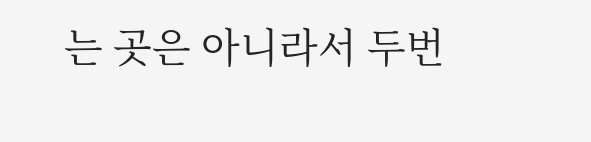는 곳은 아니라서 두번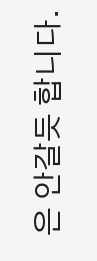은 안갈듯 합니다.